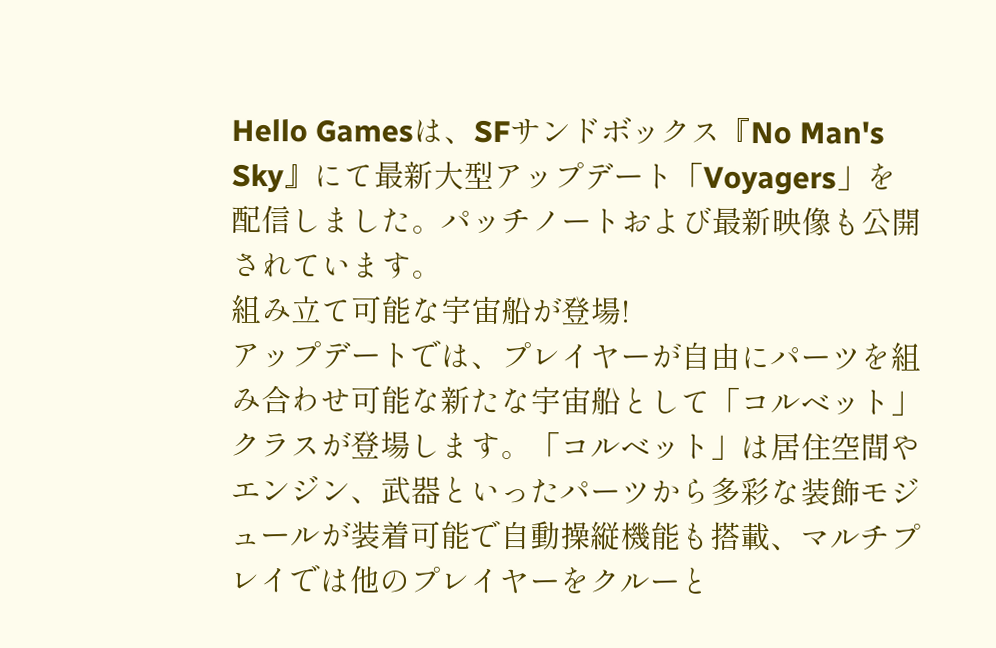Hello Gamesは、SFサンドボックス『No Man's Sky』にて最新大型アップデート「Voyagers」を配信しました。パッチノートおよび最新映像も公開されています。
組み立て可能な宇宙船が登場!
アップデートでは、プレイヤーが自由にパーツを組み合わせ可能な新たな宇宙船として「コルベット」クラスが登場します。「コルベット」は居住空間やエンジン、武器といったパーツから多彩な装飾モジュールが装着可能で自動操縦機能も搭載、マルチプレイでは他のプレイヤーをクルーと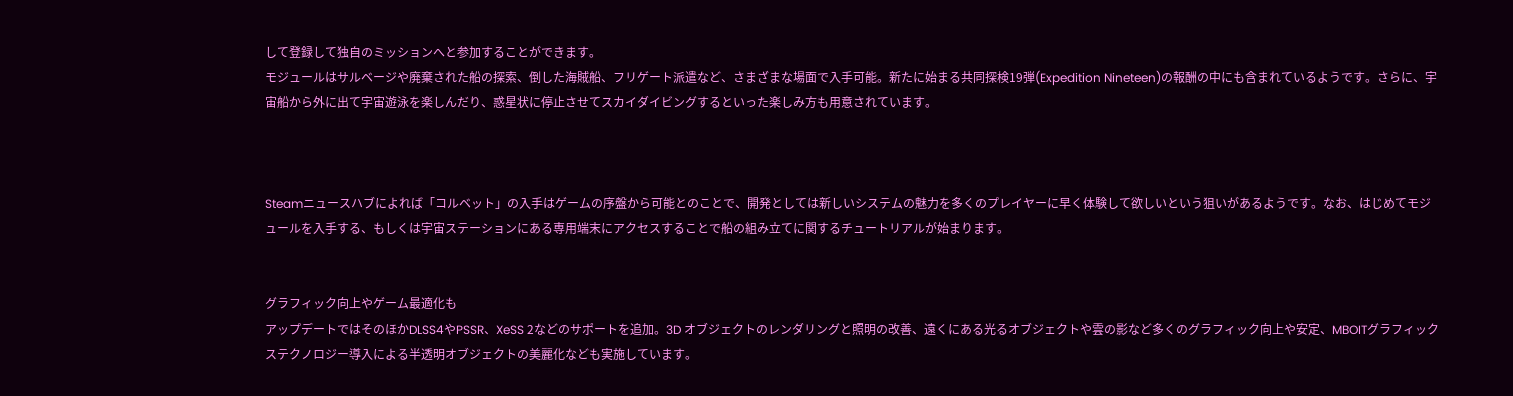して登録して独自のミッションへと参加することができます。
モジュールはサルベージや廃棄された船の探索、倒した海賊船、フリゲート派遣など、さまざまな場面で入手可能。新たに始まる共同探検19弾(Expedition Nineteen)の報酬の中にも含まれているようです。さらに、宇宙船から外に出て宇宙遊泳を楽しんだり、惑星状に停止させてスカイダイビングするといった楽しみ方も用意されています。



Steamニュースハブによれば「コルベット」の入手はゲームの序盤から可能とのことで、開発としては新しいシステムの魅力を多くのプレイヤーに早く体験して欲しいという狙いがあるようです。なお、はじめてモジュールを入手する、もしくは宇宙ステーションにある専用端末にアクセスすることで船の組み立てに関するチュートリアルが始まります。


グラフィック向上やゲーム最適化も
アップデートではそのほかDLSS4やPSSR、XeSS 2などのサポートを追加。3D オブジェクトのレンダリングと照明の改善、遠くにある光るオブジェクトや雲の影など多くのグラフィック向上や安定、MBOITグラフィックステクノロジー導入による半透明オブジェクトの美麗化なども実施しています。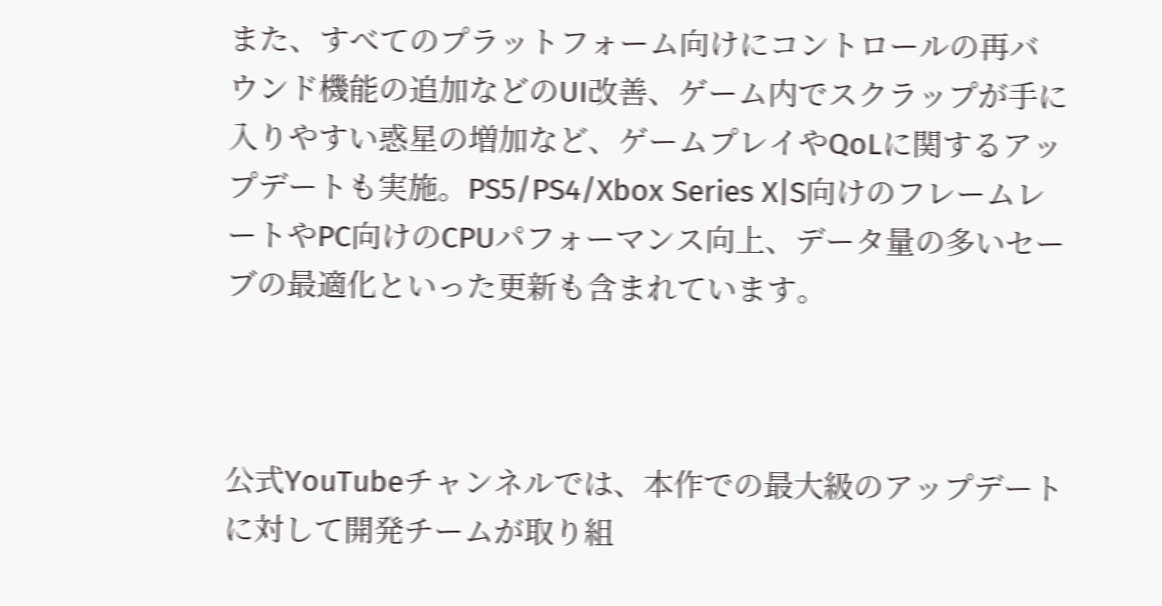また、すべてのプラットフォーム向けにコントロールの再バウンド機能の追加などのUI改善、ゲーム内でスクラップが手に入りやすい惑星の増加など、ゲームプレイやQoLに関するアップデートも実施。PS5/PS4/Xbox Series X|S向けのフレームレートやPC向けのCPUパフォーマンス向上、データ量の多いセーブの最適化といった更新も含まれています。



公式YouTubeチャンネルでは、本作での最大級のアップデートに対して開発チームが取り組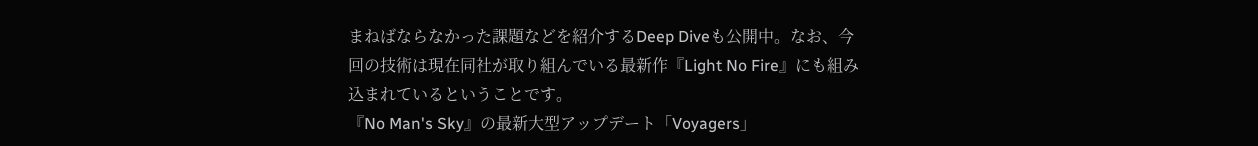まねばならなかった課題などを紹介するDeep Diveも公開中。なお、今回の技術は現在同社が取り組んでいる最新作『Light No Fire』にも組み込まれているということです。
『No Man's Sky』の最新大型アップデート「Voyagers」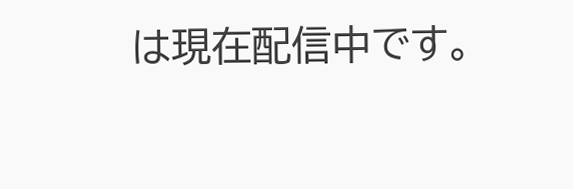は現在配信中です。